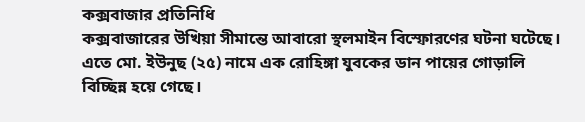কক্সবাজার প্রতিনিধি
কক্সবাজারের উখিয়া সীমান্তে আবারো স্থলমাইন বিস্ফোরণের ঘটনা ঘটেছে। এতে মো. ইউনুছ (২৫) নামে এক রোহিঙ্গা যুবকের ডান পায়ের গোড়ালি বিচ্ছিন্ন হয়ে গেছে।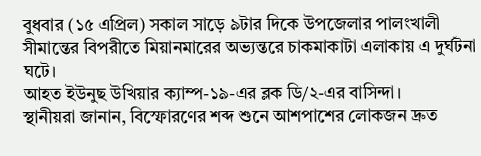বুধবার (১৫ এপ্রিল) সকাল সাড়ে ৯টার দিকে উপজেলার পালংখালী সীমান্তের বিপরীতে মিয়ানমারের অভ্যন্তরে চাকমাকাটা এলাকায় এ দুর্ঘটনা ঘটে।
আহত ইউনুছ উখিয়ার ক্যাম্প-১৯-এর ব্লক ডি/২-এর বাসিন্দা।
স্থানীয়রা জানান, বিস্ফোরণের শব্দ শুনে আশপাশের লোকজন দ্রুত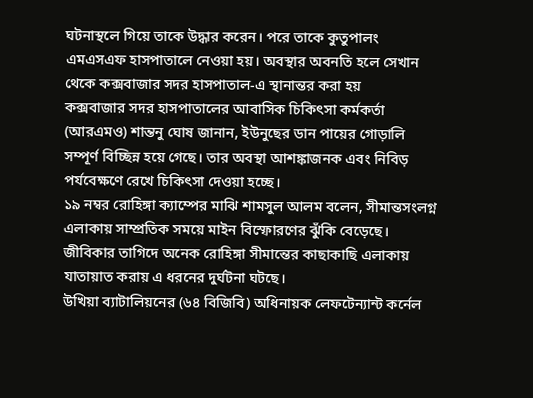ঘটনাস্থলে গিয়ে তাকে উদ্ধার করেন। পরে তাকে কুতুপালং এমএসএফ হাসপাতালে নেওয়া হয়। অবস্থার অবনতি হলে সেখান থেকে কক্সবাজার সদর হাসপাতাল-এ স্থানান্তর করা হয়
কক্সবাজার সদর হাসপাতালের আবাসিক চিকিৎসা কর্মকর্তা (আরএমও) শান্তনু ঘোষ জানান, ইউনুছের ডান পায়ের গোড়ালি সম্পূর্ণ বিচ্ছিন্ন হয়ে গেছে। তার অবস্থা আশঙ্কাজনক এবং নিবিড় পর্যবেক্ষণে রেখে চিকিৎসা দেওয়া হচ্ছে।
১৯ নম্বর রোহিঙ্গা ক্যাম্পের মাঝি শামসুল আলম বলেন, সীমান্তসংলগ্ন এলাকায় সাম্প্রতিক সময়ে মাইন বিস্ফোরণের ঝুঁকি বেড়েছে। জীবিকার তাগিদে অনেক রোহিঙ্গা সীমান্তের কাছাকাছি এলাকায় যাতায়াত করায় এ ধরনের দুর্ঘটনা ঘটছে।
উখিয়া ব্যাটালিয়নের (৬৪ বিজিবি) অধিনায়ক লেফটেন্যান্ট কর্নেল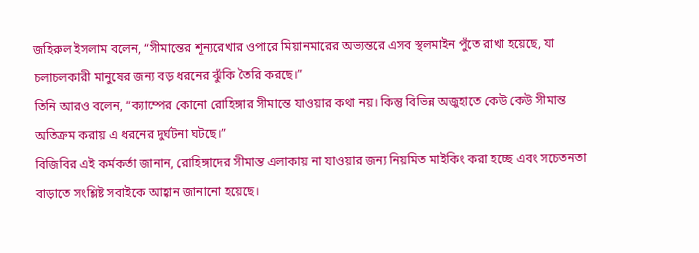জহিরুল ইসলাম বলেন, “সীমান্তের শূন্যরেখার ওপারে মিয়ানমারের অভ্যন্তরে এসব স্থলমাইন পুঁতে রাখা হয়েছে, যা চলাচলকারী মানুষের জন্য বড় ধরনের ঝুঁকি তৈরি করছে।”
তিনি আরও বলেন, “ক্যাম্পের কোনো রোহিঙ্গার সীমান্তে যাওয়ার কথা নয়। কিন্তু বিভিন্ন অজুহাতে কেউ কেউ সীমান্ত অতিক্রম করায় এ ধরনের দুর্ঘটনা ঘটছে।”
বিজিবির এই কর্মকর্তা জানান, রোহিঙ্গাদের সীমান্ত এলাকায় না যাওয়ার জন্য নিয়মিত মাইকিং করা হচ্ছে এবং সচেতনতা বাড়াতে সংশ্লিষ্ট সবাইকে আহ্বান জানানো হয়েছে।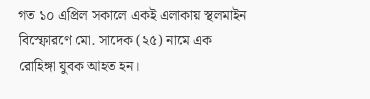গত ১০ এপ্রিল সকালে একই এলাকায় স্থলমাইন বিস্ফোরণে মো. সাদেক (২৫) নামে এক রোহিঙ্গা যুবক আহত হন।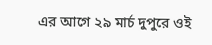এর আগে ২৯ মার্চ দুপুরে ওই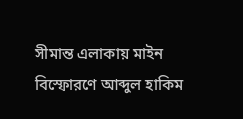সীমান্ত এলাকায় মাইন বিস্ফোরণে আব্দুল হাকিম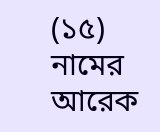(১৫) নামের আরেক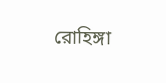রোহিঙ্গা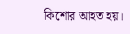কিশোর আহত হয়।